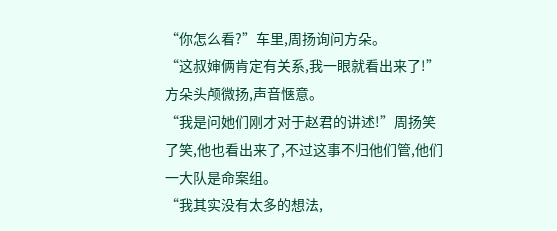“你怎么看?”车里,周扬询问方朵。
“这叔婶俩肯定有关系,我一眼就看出来了!”方朵头颅微扬,声音惬意。
“我是问她们刚才对于赵君的讲述!”周扬笑了笑,他也看出来了,不过这事不归他们管,他们一大队是命案组。
“我其实没有太多的想法,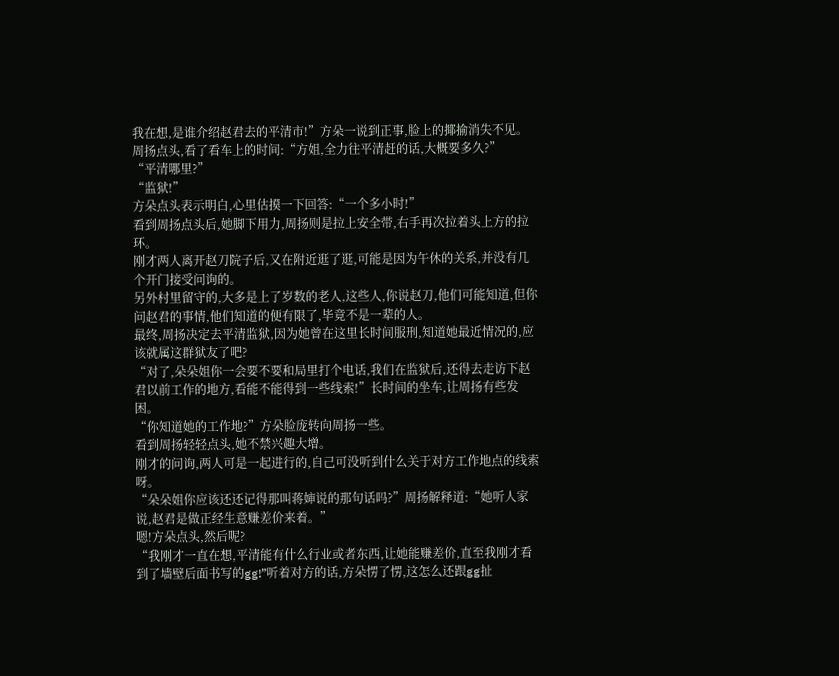我在想,是谁介绍赵君去的平清市!”方朵一说到正事,脸上的揶揄消失不见。
周扬点头,看了看车上的时间:“方姐,全力往平清赶的话,大概要多久?”
“平清哪里?”
“监狱!”
方朵点头表示明白,心里估摸一下回答:“一个多小时!”
看到周扬点头后,她脚下用力,周扬则是拉上安全带,右手再次拉着头上方的拉环。
刚才两人离开赵刀院子后,又在附近逛了逛,可能是因为午休的关系,并没有几个开门接受问询的。
另外村里留守的,大多是上了岁数的老人,这些人,你说赵刀,他们可能知道,但你问赵君的事情,他们知道的便有限了,毕竟不是一辈的人。
最终,周扬决定去平清监狱,因为她曾在这里长时间服刑,知道她最近情况的,应该就属这群狱友了吧?
“对了,朵朵姐你一会要不要和局里打个电话,我们在监狱后,还得去走访下赵君以前工作的地方,看能不能得到一些线索!”长时间的坐车,让周扬有些发困。
“你知道她的工作地?”方朵脸庞转向周扬一些。
看到周扬轻轻点头,她不禁兴趣大增。
刚才的问询,两人可是一起进行的,自己可没听到什么关于对方工作地点的线索呀。
“朵朵姐你应该还还记得那叫蒋婶说的那句话吗?”周扬解释道:“她听人家说,赵君是做正经生意赚差价来着。”
嗯!方朵点头,然后呢?
“我刚才一直在想,平清能有什么行业或者东西,让她能赚差价,直至我刚才看到了墙壁后面书写的gg!”听着对方的话,方朵愣了愣,这怎么还跟gg扯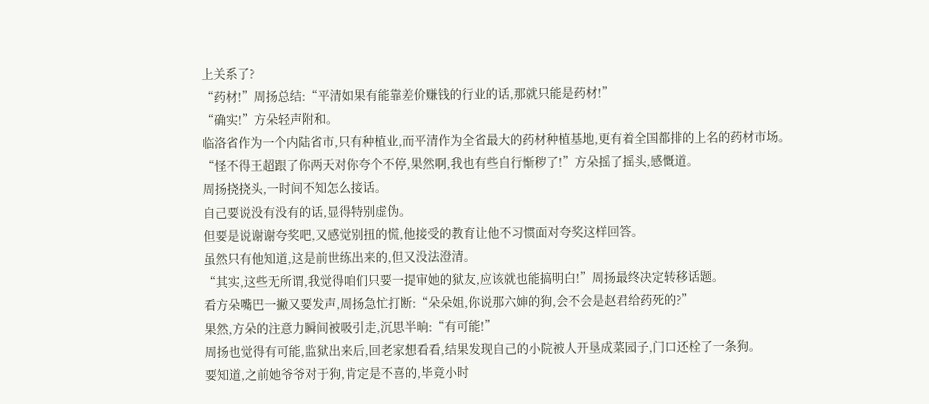上关系了?
“药材!”周扬总结:“平清如果有能靠差价赚钱的行业的话,那就只能是药材!”
“确实!”方朵轻声附和。
临洛省作为一个内陆省市,只有种植业,而平清作为全省最大的药材种植基地,更有着全国都排的上名的药材市场。
“怪不得王超跟了你两天对你夸个不停,果然啊,我也有些自行惭秽了!”方朵摇了摇头,感慨道。
周扬挠挠头,一时间不知怎么接话。
自己要说没有没有的话,显得特别虚伪。
但要是说谢谢夸奖吧,又感觉别扭的慌,他接受的教育让他不习惯面对夸奖这样回答。
虽然只有他知道,这是前世练出来的,但又没法澄清。
“其实,这些无所谓,我觉得咱们只要一提审她的狱友,应该就也能搞明白!”周扬最终决定转移话题。
看方朵嘴巴一撇又要发声,周扬急忙打断:“朵朵姐,你说那六婶的狗,会不会是赵君给药死的?”
果然,方朵的注意力瞬间被吸引走,沉思半晌:“有可能!”
周扬也觉得有可能,监狱出来后,回老家想看看,结果发现自己的小院被人开垦成菜园子,门口还栓了一条狗。
要知道,之前她爷爷对于狗,肯定是不喜的,毕竟小时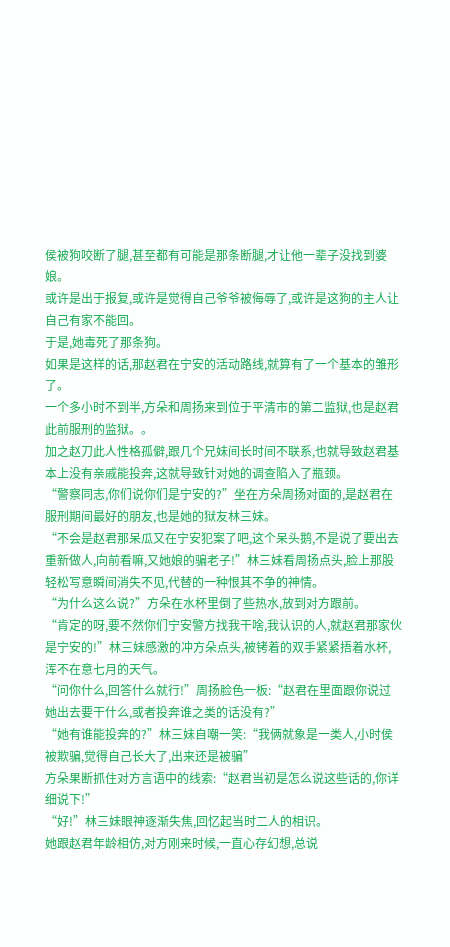侯被狗咬断了腿,甚至都有可能是那条断腿,才让他一辈子没找到婆娘。
或许是出于报复,或许是觉得自己爷爷被侮辱了,或许是这狗的主人让自己有家不能回。
于是,她毒死了那条狗。
如果是这样的话,那赵君在宁安的活动路线,就算有了一个基本的雏形了。
一个多小时不到半,方朵和周扬来到位于平清市的第二监狱,也是赵君此前服刑的监狱。。
加之赵刀此人性格孤僻,跟几个兄妹间长时间不联系,也就导致赵君基本上没有亲戚能投奔,这就导致针对她的调查陷入了瓶颈。
“警察同志,你们说你们是宁安的?”坐在方朵周扬对面的,是赵君在服刑期间最好的朋友,也是她的狱友林三妹。
“不会是赵君那呆瓜又在宁安犯案了吧,这个呆头鹅,不是说了要出去重新做人,向前看嘛,又她娘的骗老子!”林三妹看周扬点头,脸上那股轻松写意瞬间消失不见,代替的一种恨其不争的神情。
“为什么这么说?”方朵在水杯里倒了些热水,放到对方跟前。
“肯定的呀,要不然你们宁安警方找我干啥,我认识的人,就赵君那家伙是宁安的!”林三妹感激的冲方朵点头,被铐着的双手紧紧捂着水杯,浑不在意七月的天气。
“问你什么,回答什么就行!”周扬脸色一板:“赵君在里面跟你说过她出去要干什么,或者投奔谁之类的话没有?”
“她有谁能投奔的?”林三妹自嘲一笑:“我俩就象是一类人,小时侯被欺骗,觉得自己长大了,出来还是被骗”
方朵果断抓住对方言语中的线索:“赵君当初是怎么说这些话的,你详细说下!”
“好!”林三妹眼神逐渐失焦,回忆起当时二人的相识。
她跟赵君年龄相仿,对方刚来时候,一直心存幻想,总说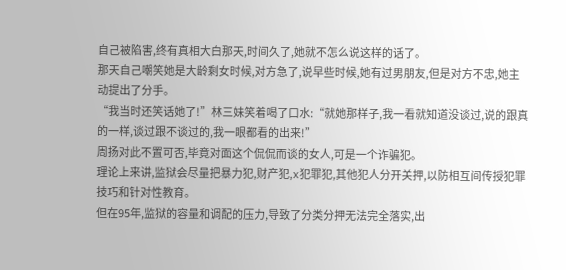自己被陷害,终有真相大白那天,时间久了,她就不怎么说这样的话了。
那天自己嘲笑她是大龄剩女时候,对方急了,说早些时候,她有过男朋友,但是对方不忠,她主动提出了分手。
“我当时还笑话她了!”林三妹笑着喝了口水:“就她那样子,我一看就知道没谈过,说的跟真的一样,谈过跟不谈过的,我一眼都看的出来!”
周扬对此不置可否,毕竟对面这个侃侃而谈的女人,可是一个诈骗犯。
理论上来讲,监狱会尽量把暴力犯,财产犯,x犯罪犯,其他犯人分开关押,以防相互间传授犯罪技巧和针对性教育。
但在95年,监狱的容量和调配的压力,导致了分类分押无法完全落实,出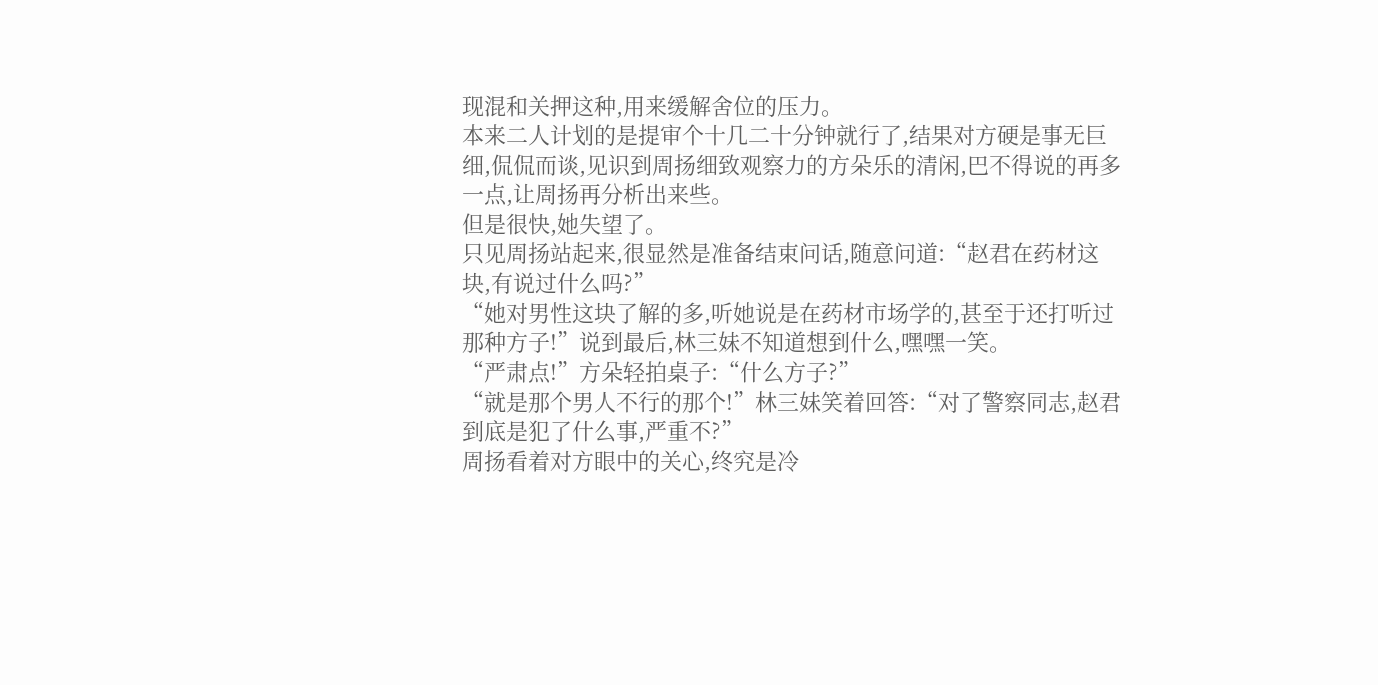现混和关押这种,用来缓解舍位的压力。
本来二人计划的是提审个十几二十分钟就行了,结果对方硬是事无巨细,侃侃而谈,见识到周扬细致观察力的方朵乐的清闲,巴不得说的再多一点,让周扬再分析出来些。
但是很快,她失望了。
只见周扬站起来,很显然是准备结束问话,随意问道:“赵君在药材这块,有说过什么吗?”
“她对男性这块了解的多,听她说是在药材市场学的,甚至于还打听过那种方子!”说到最后,林三妹不知道想到什么,嘿嘿一笑。
“严肃点!”方朵轻拍桌子:“什么方子?”
“就是那个男人不行的那个!”林三妹笑着回答:“对了警察同志,赵君到底是犯了什么事,严重不?”
周扬看着对方眼中的关心,终究是冷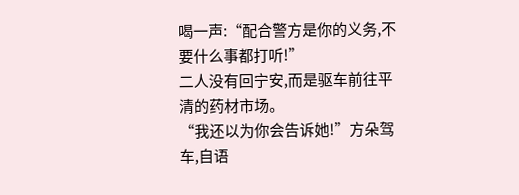喝一声:“配合警方是你的义务,不要什么事都打听!”
二人没有回宁安,而是驱车前往平清的药材市场。
“我还以为你会告诉她!”方朵驾车,自语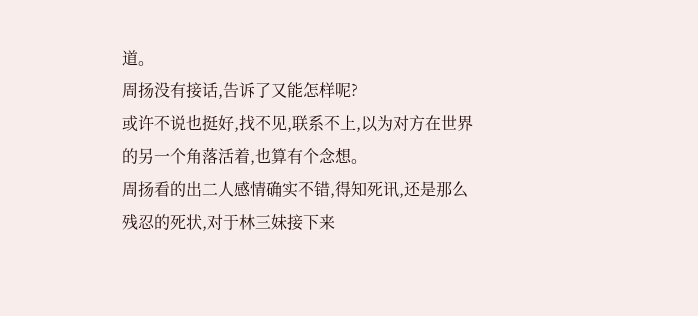道。
周扬没有接话,告诉了又能怎样呢?
或许不说也挺好,找不见,联系不上,以为对方在世界的另一个角落活着,也算有个念想。
周扬看的出二人感情确实不错,得知死讯,还是那么残忍的死状,对于林三妹接下来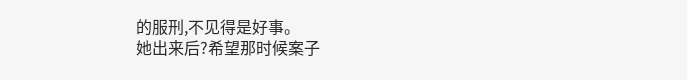的服刑,不见得是好事。
她出来后?希望那时候案子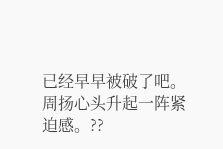已经早早被破了吧。
周扬心头升起一阵紧迫感。??